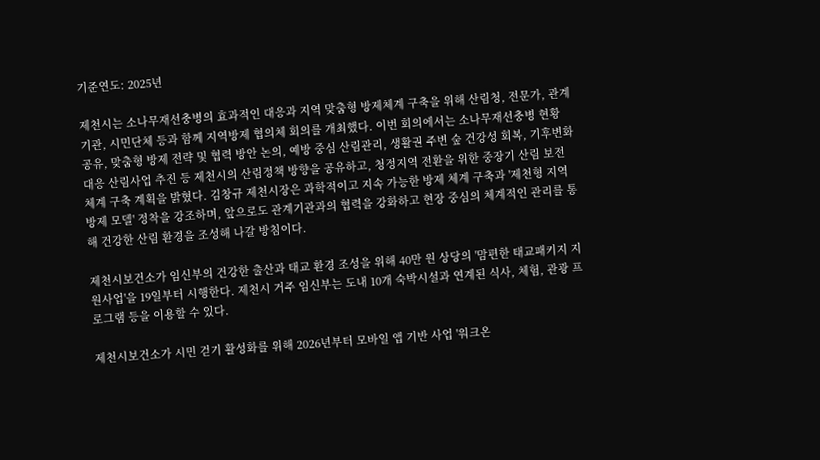기준연도: 2025년

제천시는 소나무재선충병의 효과적인 대응과 지역 맞춤형 방제체계 구축을 위해 산림청, 전문가, 관계기관, 시민단체 등과 함께 지역방제 협의체 회의를 개최했다. 이번 회의에서는 소나무재선충병 현황 공유, 맞춤형 방제 전략 및 협력 방안 논의, 예방 중심 산림관리, 생활권 주변 숲 건강성 회복, 기후변화 대응 산림사업 추진 등 제천시의 산림정책 방향을 공유하고, 청정지역 전환을 위한 중장기 산림 보전 체계 구축 계획을 밝혔다. 김창규 제천시장은 과학적이고 지속 가능한 방제 체계 구축과 '제천형 지역 방제 모델' 정착을 강조하며, 앞으로도 관계기관과의 협력을 강화하고 현장 중심의 체계적인 관리를 통해 건강한 산림 환경을 조성해 나갈 방침이다.

제천시보건소가 임신부의 건강한 출산과 태교 환경 조성을 위해 40만 원 상당의 '맘편한 태교패키지 지원사업'을 19일부터 시행한다. 제천시 거주 임신부는 도내 10개 숙박시설과 연계된 식사, 체험, 관광 프로그램 등을 이용할 수 있다.

제천시보건소가 시민 걷기 활성화를 위해 2026년부터 모바일 앱 기반 사업 '워크온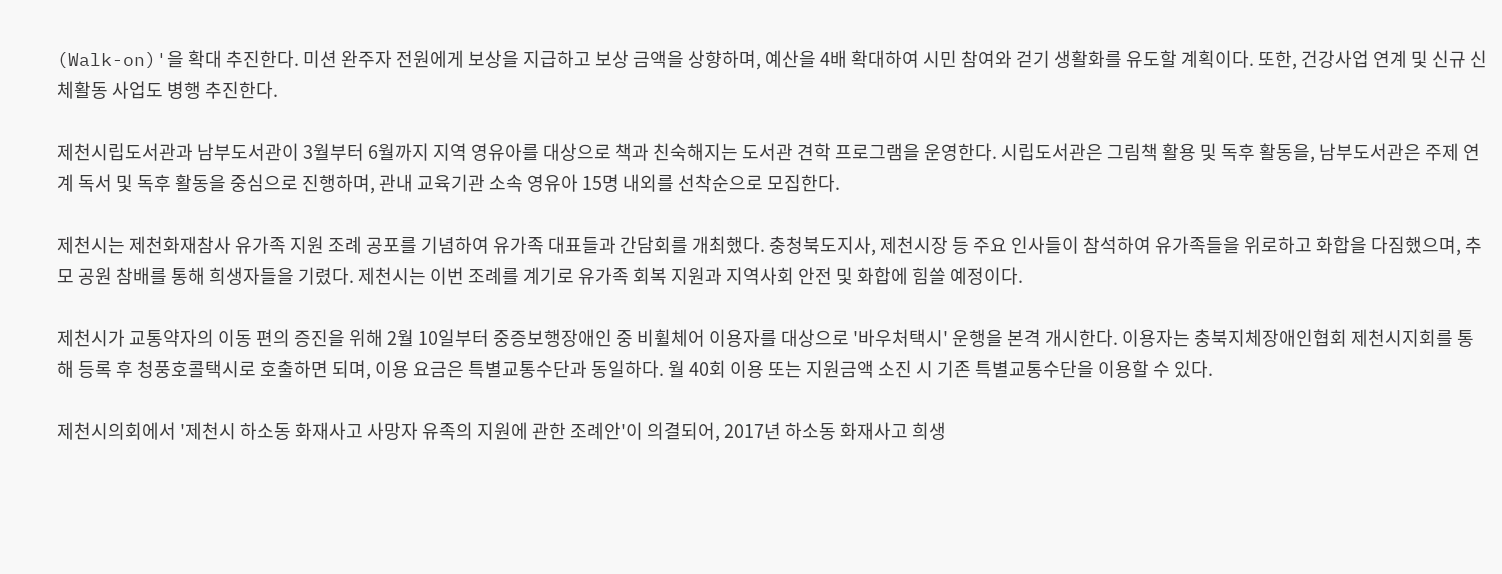(Walk-on)'을 확대 추진한다. 미션 완주자 전원에게 보상을 지급하고 보상 금액을 상향하며, 예산을 4배 확대하여 시민 참여와 걷기 생활화를 유도할 계획이다. 또한, 건강사업 연계 및 신규 신체활동 사업도 병행 추진한다.

제천시립도서관과 남부도서관이 3월부터 6월까지 지역 영유아를 대상으로 책과 친숙해지는 도서관 견학 프로그램을 운영한다. 시립도서관은 그림책 활용 및 독후 활동을, 남부도서관은 주제 연계 독서 및 독후 활동을 중심으로 진행하며, 관내 교육기관 소속 영유아 15명 내외를 선착순으로 모집한다.

제천시는 제천화재참사 유가족 지원 조례 공포를 기념하여 유가족 대표들과 간담회를 개최했다. 충청북도지사, 제천시장 등 주요 인사들이 참석하여 유가족들을 위로하고 화합을 다짐했으며, 추모 공원 참배를 통해 희생자들을 기렸다. 제천시는 이번 조례를 계기로 유가족 회복 지원과 지역사회 안전 및 화합에 힘쓸 예정이다.

제천시가 교통약자의 이동 편의 증진을 위해 2월 10일부터 중증보행장애인 중 비휠체어 이용자를 대상으로 '바우처택시' 운행을 본격 개시한다. 이용자는 충북지체장애인협회 제천시지회를 통해 등록 후 청풍호콜택시로 호출하면 되며, 이용 요금은 특별교통수단과 동일하다. 월 40회 이용 또는 지원금액 소진 시 기존 특별교통수단을 이용할 수 있다.

제천시의회에서 '제천시 하소동 화재사고 사망자 유족의 지원에 관한 조례안'이 의결되어, 2017년 하소동 화재사고 희생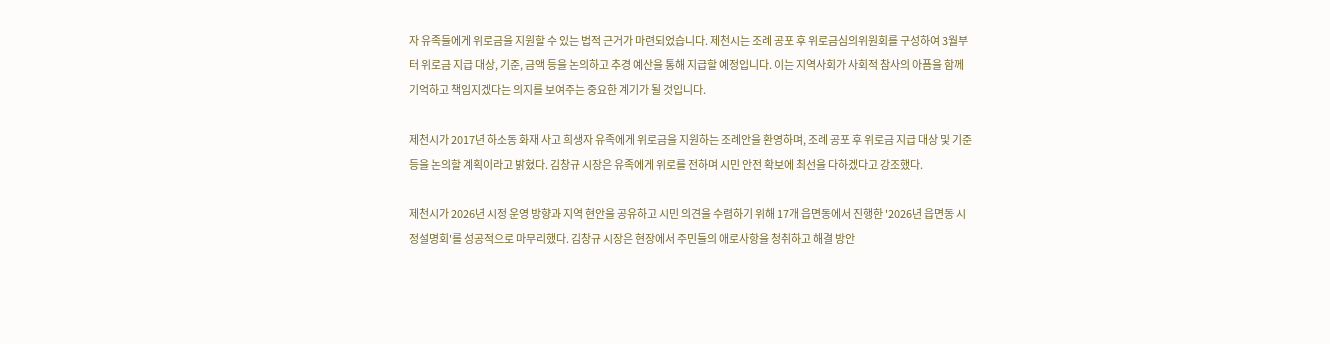자 유족들에게 위로금을 지원할 수 있는 법적 근거가 마련되었습니다. 제천시는 조례 공포 후 위로금심의위원회를 구성하여 3월부터 위로금 지급 대상, 기준, 금액 등을 논의하고 추경 예산을 통해 지급할 예정입니다. 이는 지역사회가 사회적 참사의 아픔을 함께 기억하고 책임지겠다는 의지를 보여주는 중요한 계기가 될 것입니다.

제천시가 2017년 하소동 화재 사고 희생자 유족에게 위로금을 지원하는 조례안을 환영하며, 조례 공포 후 위로금 지급 대상 및 기준 등을 논의할 계획이라고 밝혔다. 김창규 시장은 유족에게 위로를 전하며 시민 안전 확보에 최선을 다하겠다고 강조했다.

제천시가 2026년 시정 운영 방향과 지역 현안을 공유하고 시민 의견을 수렴하기 위해 17개 읍면동에서 진행한 '2026년 읍면동 시정설명회'를 성공적으로 마무리했다. 김창규 시장은 현장에서 주민들의 애로사항을 청취하고 해결 방안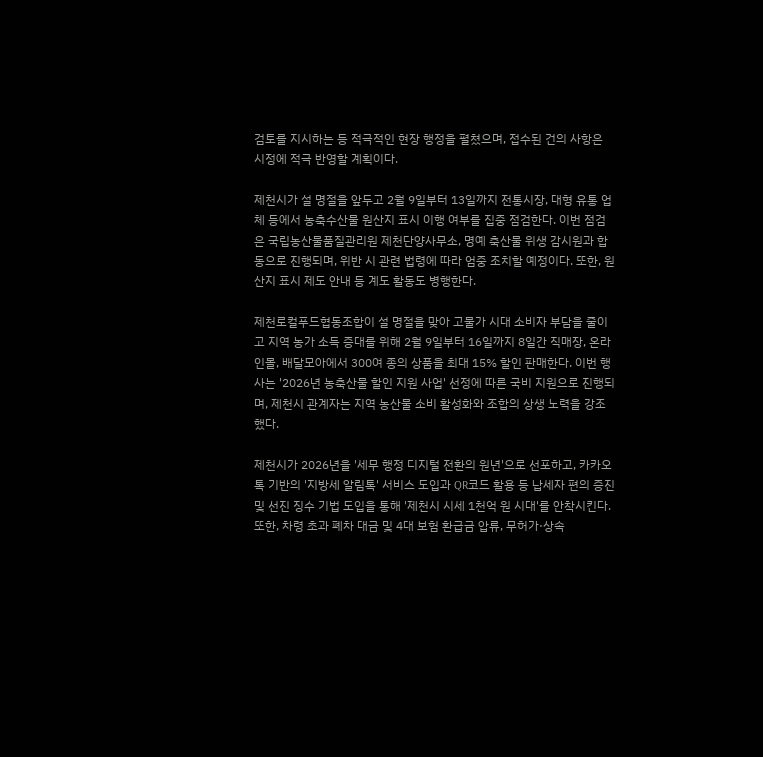검토를 지시하는 등 적극적인 현장 행정을 펼쳤으며, 접수된 건의 사항은 시정에 적극 반영할 계획이다.

제천시가 설 명절을 앞두고 2월 9일부터 13일까지 전통시장, 대형 유통 업체 등에서 농축수산물 원산지 표시 이행 여부를 집중 점검한다. 이번 점검은 국립농산물품질관리원 제천단양사무소, 명예 축산물 위생 감시원과 합동으로 진행되며, 위반 시 관련 법령에 따라 엄중 조치할 예정이다. 또한, 원산지 표시 제도 안내 등 계도 활동도 병행한다.

제천로컬푸드협동조합이 설 명절을 맞아 고물가 시대 소비자 부담을 줄이고 지역 농가 소득 증대를 위해 2월 9일부터 16일까지 8일간 직매장, 온라인몰, 배달모아에서 300여 종의 상품을 최대 15% 할인 판매한다. 이번 행사는 '2026년 농축산물 할인 지원 사업' 선정에 따른 국비 지원으로 진행되며, 제천시 관계자는 지역 농산물 소비 활성화와 조합의 상생 노력을 강조했다.

제천시가 2026년을 '세무 행정 디지털 전환의 원년'으로 선포하고, 카카오톡 기반의 '지방세 알림톡' 서비스 도입과 QR코드 활용 등 납세자 편의 증진 및 선진 징수 기법 도입을 통해 '제천시 시세 1천억 원 시대'를 안착시킨다. 또한, 차령 초과 폐차 대금 및 4대 보험 환급금 압류, 무허가·상속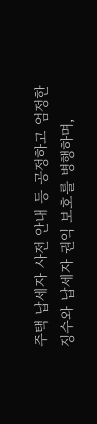주택 납세자 사전 안내 등 공정하고 엄정한 징수와 납세자 권익 보호를 병행하며,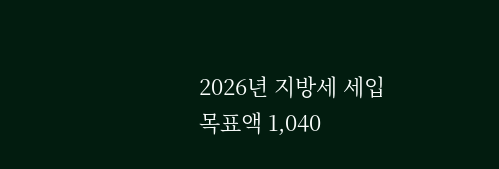2026년 지방세 세입 목표액 1,040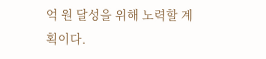억 원 달성을 위해 노력할 계획이다.